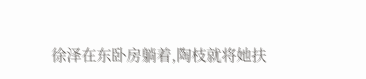徐泽在东卧房躺着,陶枝就将她扶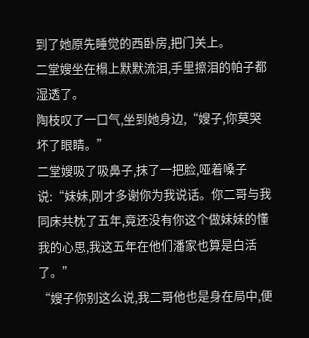到了她原先睡觉的西卧房,把门关上。
二堂嫂坐在榻上默默流泪,手里擦泪的帕子都湿透了。
陶枝叹了一口气,坐到她身边,“嫂子,你莫哭坏了眼睛。”
二堂嫂吸了吸鼻子,抹了一把脸,哑着嗓子说:“妹妹,刚才多谢你为我说话。你二哥与我同床共枕了五年,竟还没有你这个做妹妹的懂我的心思,我这五年在他们潘家也算是白活了。”
“嫂子你别这么说,我二哥他也是身在局中,便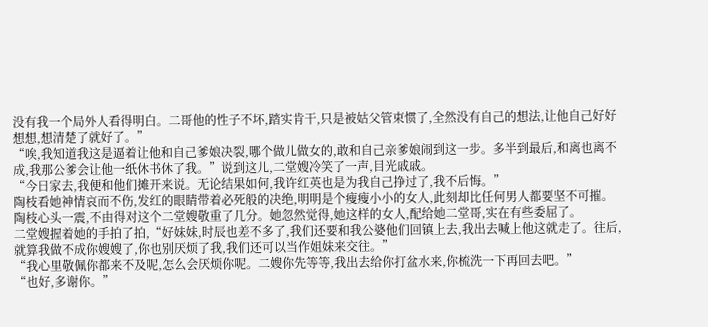没有我一个局外人看得明白。二哥他的性子不坏,踏实肯干,只是被姑父管束惯了,全然没有自己的想法,让他自己好好想想,想清楚了就好了。”
“唉,我知道我这是逼着让他和自己爹娘决裂,哪个做儿做女的,敢和自己亲爹娘闹到这一步。多半到最后,和离也离不成,我那公爹会让他一纸休书休了我。”说到这儿,二堂嫂冷笑了一声,目光戚戚。
“今日家去,我便和他们摊开来说。无论结果如何,我许红英也是为我自己挣过了,我不后悔。”
陶枝看她神情哀而不伤,发红的眼睛带着必死般的决绝,明明是个瘦瘦小小的女人,此刻却比任何男人都要坚不可摧。
陶枝心头一震,不由得对这个二堂嫂敬重了几分。她忽然觉得,她这样的女人,配给她二堂哥,实在有些委屈了。
二堂嫂握着她的手拍了拍,“好妹妹,时辰也差不多了,我们还要和我公婆他们回镇上去,我出去喊上他这就走了。往后,就算我做不成你嫂嫂了,你也别厌烦了我,我们还可以当作姐妹来交往。”
“我心里敬佩你都来不及呢,怎么会厌烦你呢。二嫂你先等等,我出去给你打盆水来,你梳洗一下再回去吧。”
“也好,多谢你。”